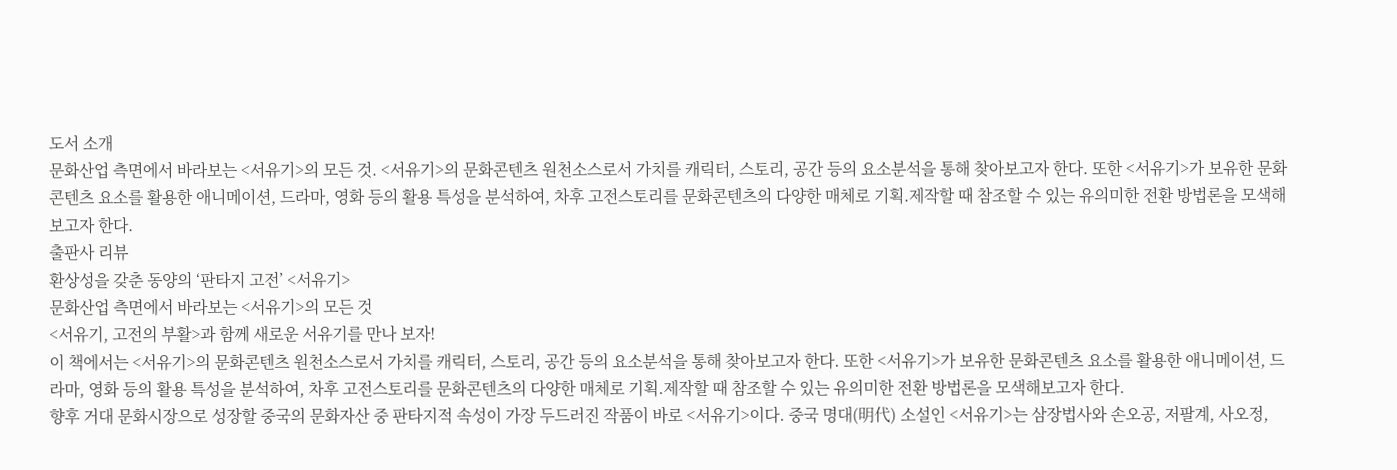도서 소개
문화산업 측면에서 바라보는 <서유기>의 모든 것. <서유기>의 문화콘텐츠 원천소스로서 가치를 캐릭터, 스토리, 공간 등의 요소분석을 통해 찾아보고자 한다. 또한 <서유기>가 보유한 문화콘텐츠 요소를 활용한 애니메이션, 드라마, 영화 등의 활용 특성을 분석하여, 차후 고전스토리를 문화콘텐츠의 다양한 매체로 기획.제작할 때 참조할 수 있는 유의미한 전환 방법론을 모색해보고자 한다.
출판사 리뷰
환상성을 갖춘 동양의 ‘판타지 고전’ <서유기>
문화산업 측면에서 바라보는 <서유기>의 모든 것
<서유기, 고전의 부활>과 함께 새로운 서유기를 만나 보자!
이 책에서는 <서유기>의 문화콘텐츠 원천소스로서 가치를 캐릭터, 스토리, 공간 등의 요소분석을 통해 찾아보고자 한다. 또한 <서유기>가 보유한 문화콘텐츠 요소를 활용한 애니메이션, 드라마, 영화 등의 활용 특성을 분석하여, 차후 고전스토리를 문화콘텐츠의 다양한 매체로 기획.제작할 때 참조할 수 있는 유의미한 전환 방법론을 모색해보고자 한다.
향후 거대 문화시장으로 성장할 중국의 문화자산 중 판타지적 속성이 가장 두드러진 작품이 바로 <서유기>이다. 중국 명대(明代) 소설인 <서유기>는 삼장법사와 손오공, 저팔계, 사오정,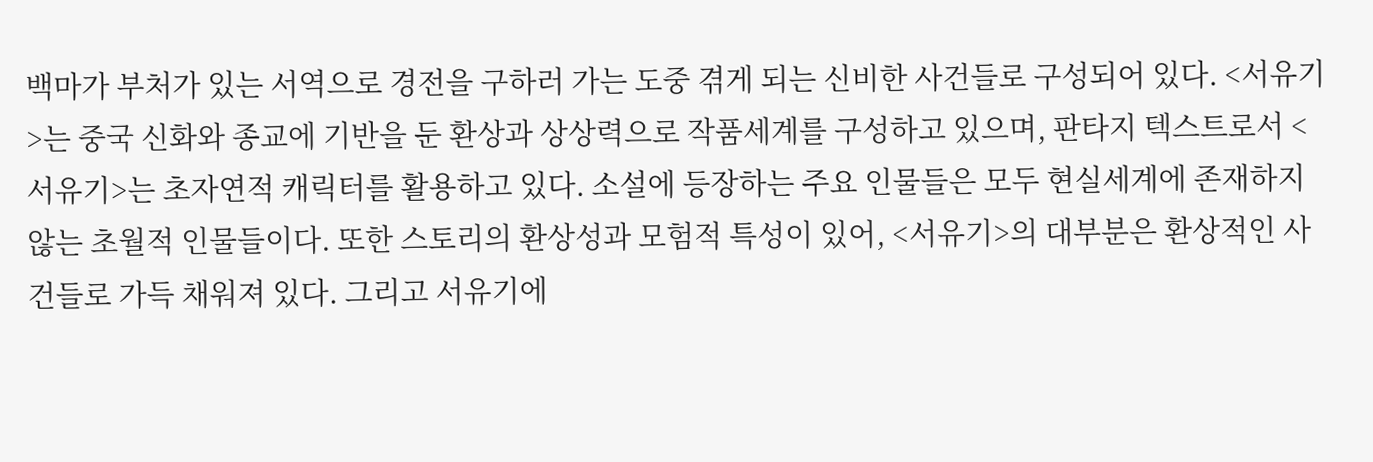백마가 부처가 있는 서역으로 경전을 구하러 가는 도중 겪게 되는 신비한 사건들로 구성되어 있다. <서유기>는 중국 신화와 종교에 기반을 둔 환상과 상상력으로 작품세계를 구성하고 있으며, 판타지 텍스트로서 <서유기>는 초자연적 캐릭터를 활용하고 있다. 소설에 등장하는 주요 인물들은 모두 현실세계에 존재하지 않는 초월적 인물들이다. 또한 스토리의 환상성과 모험적 특성이 있어, <서유기>의 대부분은 환상적인 사건들로 가득 채워져 있다. 그리고 서유기에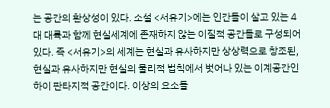는 공간의 환상성이 있다. 소설 <서유기>에는 인간들이 살고 있는 4대 대륙과 함께 현실세계에 존재하지 않는 이질적 공간들로 구성되어 있다. 즉 <서유기>의 세계는 현실과 유사하지만 상상력으로 창조된, 현실과 유사하지만 현실의 물리적 법칙에서 벗어나 있는 이계공간인 하이 판타지적 공간이다. 이상의 요소들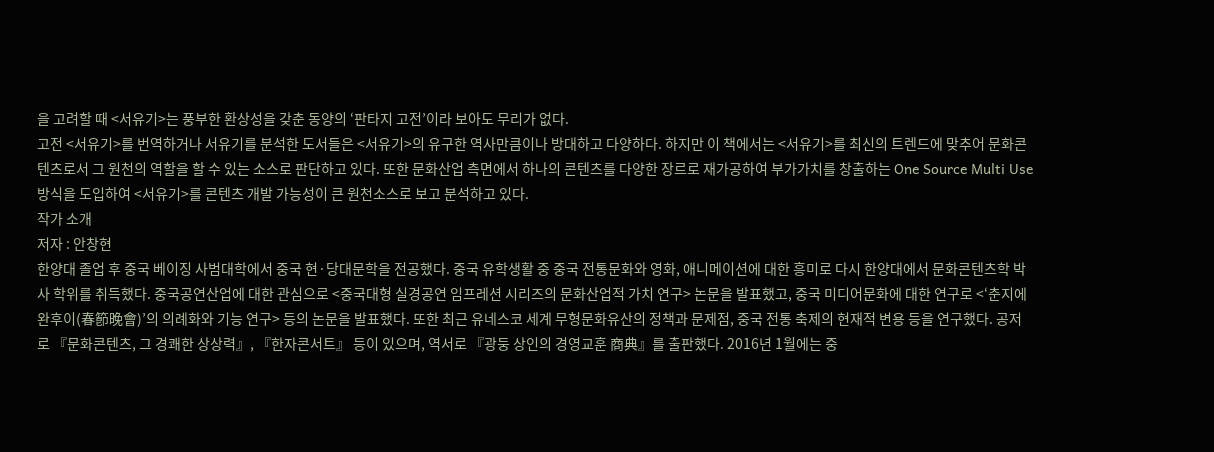을 고려할 때 <서유기>는 풍부한 환상성을 갖춘 동양의 ‘판타지 고전’이라 보아도 무리가 없다.
고전 <서유기>를 번역하거나 서유기를 분석한 도서들은 <서유기>의 유구한 역사만큼이나 방대하고 다양하다. 하지만 이 책에서는 <서유기>를 최신의 트렌드에 맞추어 문화콘텐츠로서 그 원천의 역할을 할 수 있는 소스로 판단하고 있다. 또한 문화산업 측면에서 하나의 콘텐츠를 다양한 장르로 재가공하여 부가가치를 창출하는 One Source Multi Use방식을 도입하여 <서유기>를 콘텐츠 개발 가능성이 큰 원천소스로 보고 분석하고 있다.
작가 소개
저자 : 안창현
한양대 졸업 후 중국 베이징 사범대학에서 중국 현·당대문학을 전공했다. 중국 유학생활 중 중국 전통문화와 영화, 애니메이션에 대한 흥미로 다시 한양대에서 문화콘텐츠학 박사 학위를 취득했다. 중국공연산업에 대한 관심으로 <중국대형 실경공연 임프레션 시리즈의 문화산업적 가치 연구> 논문을 발표했고, 중국 미디어문화에 대한 연구로 <‘춘지에 완후이(春節晩會)’의 의례화와 기능 연구> 등의 논문을 발표했다. 또한 최근 유네스코 세계 무형문화유산의 정책과 문제점, 중국 전통 축제의 현재적 변용 등을 연구했다. 공저로 『문화콘텐츠, 그 경쾌한 상상력』, 『한자콘서트』 등이 있으며, 역서로 『광둥 상인의 경영교훈 商典』를 출판했다. 2016년 1월에는 중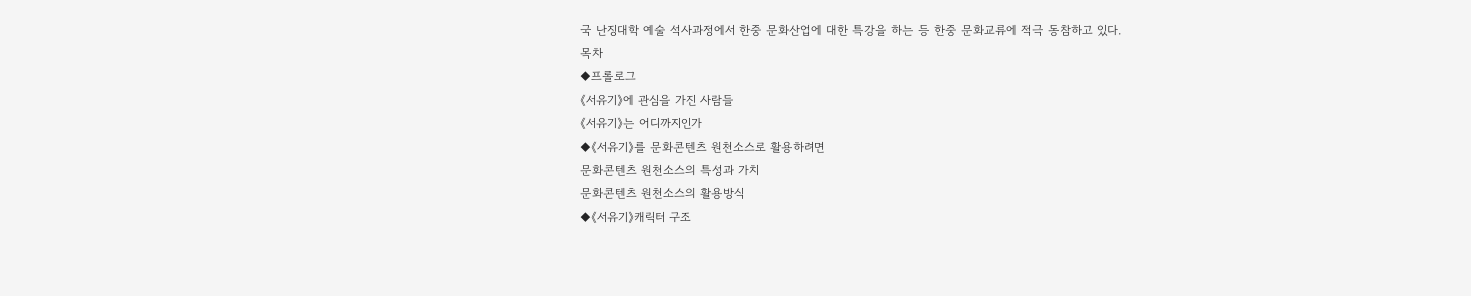국 난징대학 예술 석사과정에서 한중 문화산업에 대한 특강을 하는 등 한중 문화교류에 적극 동참하고 있다.
목차
◆프롤로그
《서유기》에 관심을 가진 사람들
《서유기》는 어디까지인가
◆《서유기》를 문화콘텐츠 원천소스로 활용하려면
문화콘텐츠 원천소스의 특성과 가치
문화콘텐츠 원천소스의 활용방식
◆《서유기》캐릭터 구조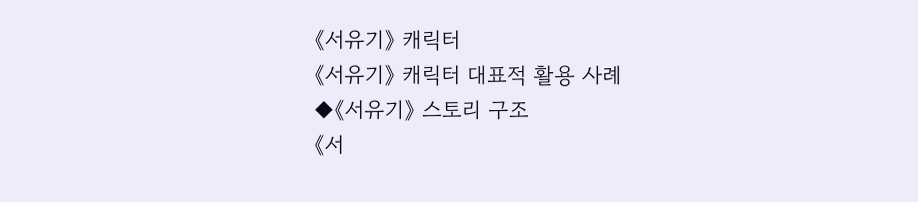《서유기》 캐릭터
《서유기》 캐릭터 대표적 활용 사례
◆《서유기》 스토리 구조
《서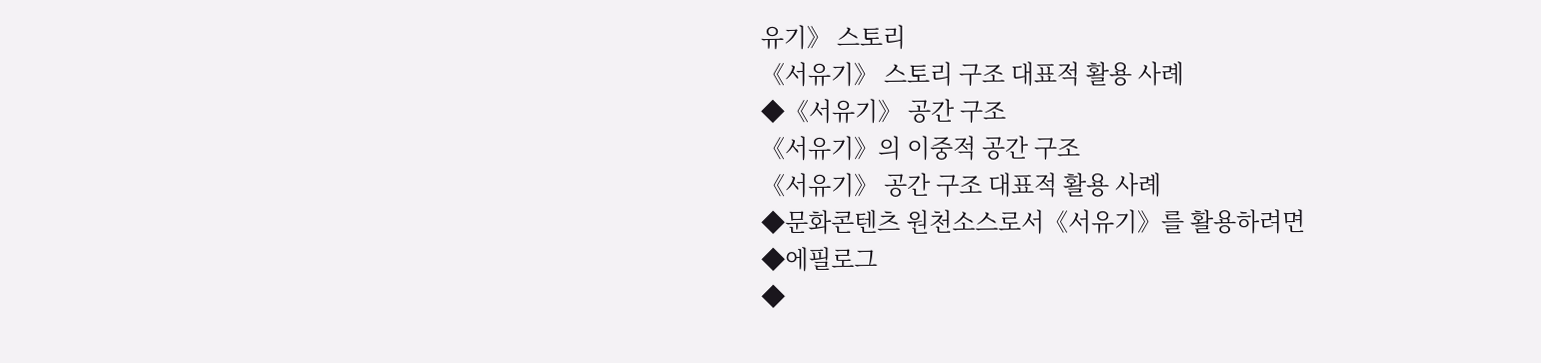유기》 스토리
《서유기》 스토리 구조 대표적 활용 사례
◆《서유기》 공간 구조
《서유기》의 이중적 공간 구조
《서유기》 공간 구조 대표적 활용 사례
◆문화콘텐츠 원천소스로서《서유기》를 활용하려면
◆에필로그
◆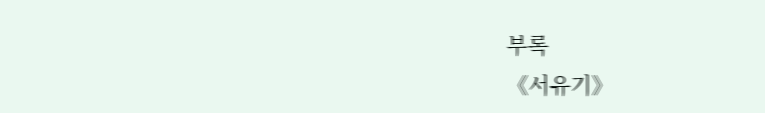부록
《서유기》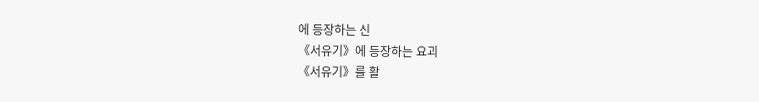에 등장하는 신
《서유기》에 등장하는 요괴
《서유기》를 활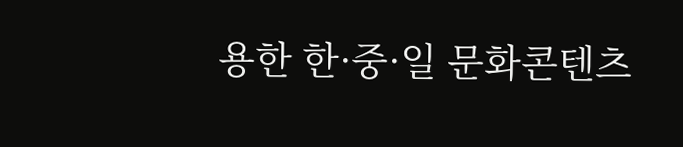용한 한·중·일 문화콘텐츠